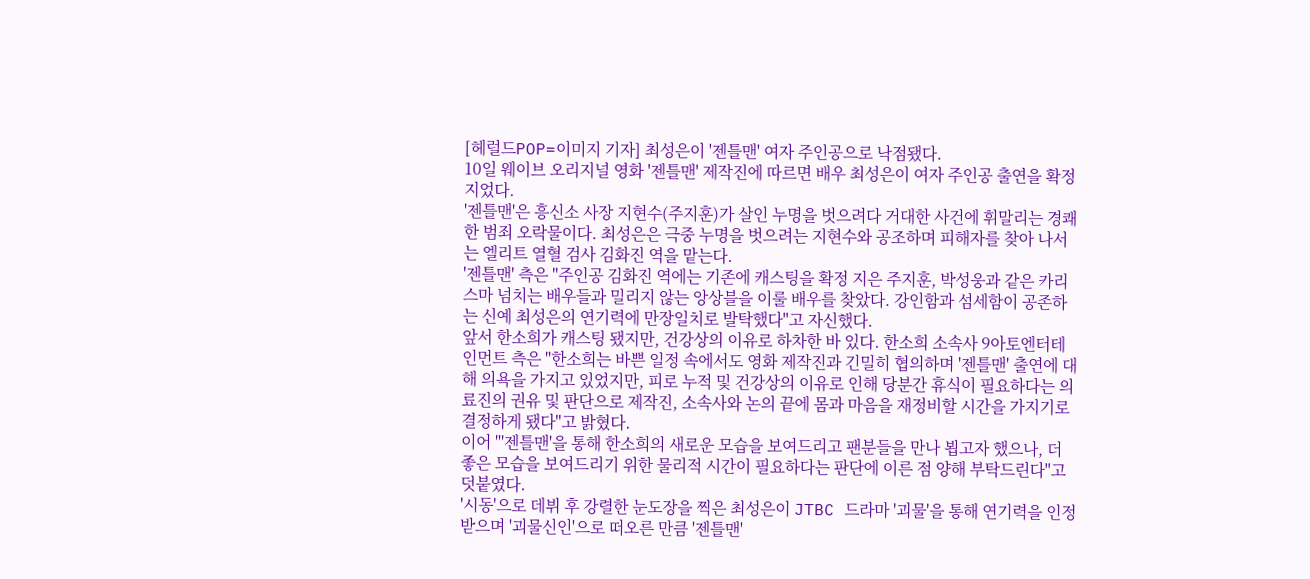[헤럴드POP=이미지 기자] 최성은이 '젠틀맨' 여자 주인공으로 낙점됐다.
10일 웨이브 오리지널 영화 '젠틀맨' 제작진에 따르면 배우 최성은이 여자 주인공 출연을 확정 지었다.
'젠틀맨'은 흥신소 사장 지현수(주지훈)가 살인 누명을 벗으려다 거대한 사건에 휘말리는 경쾌한 범죄 오락물이다. 최성은은 극중 누명을 벗으려는 지현수와 공조하며 피해자를 찾아 나서는 엘리트 열혈 검사 김화진 역을 맡는다.
'젠틀맨' 측은 "주인공 김화진 역에는 기존에 캐스팅을 확정 지은 주지훈, 박성웅과 같은 카리스마 넘치는 배우들과 밀리지 않는 앙상블을 이룰 배우를 찾았다. 강인함과 섬세함이 공존하는 신예 최성은의 연기력에 만장일치로 발탁했다"고 자신했다.
앞서 한소희가 캐스팅 됐지만, 건강상의 이유로 하차한 바 있다. 한소희 소속사 9아토엔터테인먼트 측은 "한소희는 바쁜 일정 속에서도 영화 제작진과 긴밀히 협의하며 '젠틀맨' 출연에 대해 의욕을 가지고 있었지만, 피로 누적 및 건강상의 이유로 인해 당분간 휴식이 필요하다는 의료진의 권유 및 판단으로 제작진, 소속사와 논의 끝에 몸과 마음을 재정비할 시간을 가지기로 결정하게 됐다"고 밝혔다.
이어 "'젠틀맨'을 통해 한소희의 새로운 모습을 보여드리고 팬분들을 만나 뵙고자 했으나, 더 좋은 모습을 보여드리기 위한 물리적 시간이 필요하다는 판단에 이른 점 양해 부탁드린다"고 덧붙였다.
'시동'으로 데뷔 후 강렬한 눈도장을 찍은 최성은이 JTBC 드라마 '괴물'을 통해 연기력을 인정받으며 '괴물신인'으로 떠오른 만큼 '젠틀맨'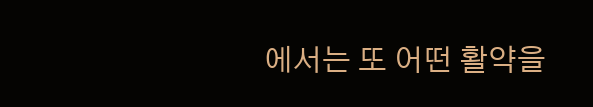에서는 또 어떤 활약을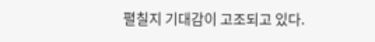펼칠지 기대감이 고조되고 있다.